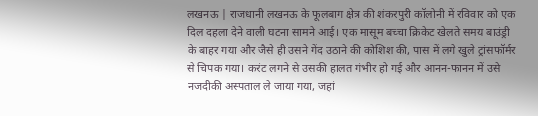लखनऊ | राजधानी लखनऊ के फूलबाग क्षेत्र की शंकरपुरी कॉलोनी में रविवार को एक दिल दहला देने वाली घटना सामने आई। एक मासूम बच्चा क्रिकेट खेलते समय बाउंड्री के बाहर गया और जैसे ही उसने गेंद उठाने की कोशिश की, पास में लगे खुले ट्रांसफॉर्मर से चिपक गया। करंट लगने से उसकी हालत गंभीर हो गई और आनन-फानन में उसे नजदीकी अस्पताल ले जाया गया, जहां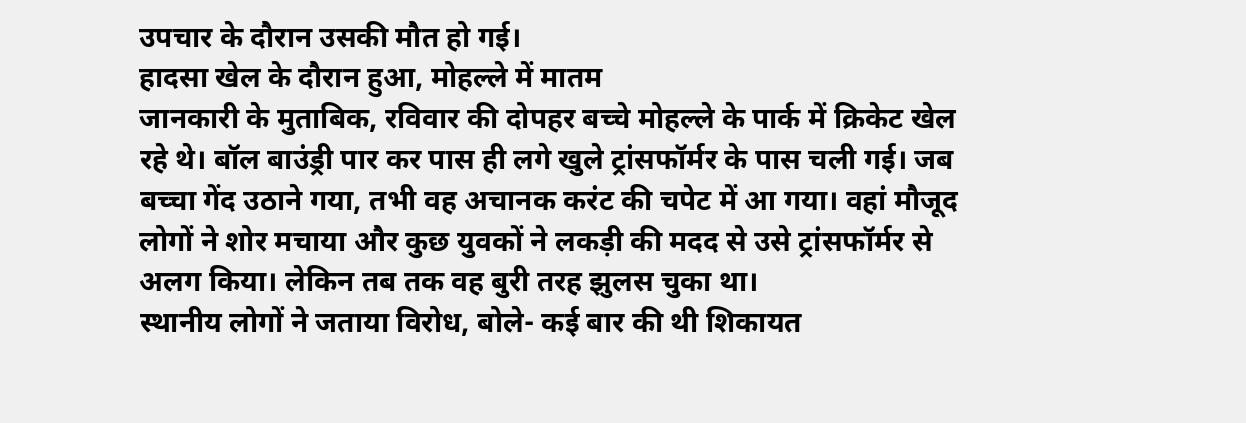उपचार के दौरान उसकी मौत हो गई।
हादसा खेल के दौरान हुआ, मोहल्ले में मातम
जानकारी के मुताबिक, रविवार की दोपहर बच्चे मोहल्ले के पार्क में क्रिकेट खेल रहे थे। बॉल बाउंड्री पार कर पास ही लगे खुले ट्रांसफॉर्मर के पास चली गई। जब बच्चा गेंद उठाने गया, तभी वह अचानक करंट की चपेट में आ गया। वहां मौजूद लोगों ने शोर मचाया और कुछ युवकों ने लकड़ी की मदद से उसे ट्रांसफॉर्मर से अलग किया। लेकिन तब तक वह बुरी तरह झुलस चुका था।
स्थानीय लोगों ने जताया विरोध, बोले- कई बार की थी शिकायत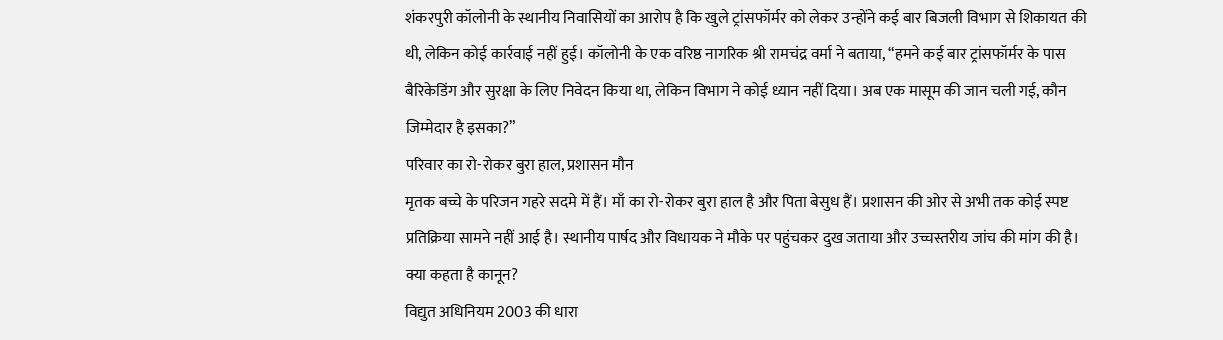शंकरपुरी कॉलोनी के स्थानीय निवासियों का आरोप है कि खुले ट्रांसफॉर्मर को लेकर उन्होंने कई बार बिजली विभाग से शिकायत की थी, लेकिन कोई कार्रवाई नहीं हुई। कॉलोनी के एक वरिष्ठ नागरिक श्री रामचंद्र वर्मा ने बताया, “हमने कई बार ट्रांसफॉर्मर के पास बैरिकेडिंग और सुरक्षा के लिए निवेदन किया था, लेकिन विभाग ने कोई ध्यान नहीं दिया। अब एक मासूम की जान चली गई, कौन जिम्मेदार है इसका?”
परिवार का रो-रोकर बुरा हाल, प्रशासन मौन
मृतक बच्चे के परिजन गहरे सदमे में हैं। माँ का रो-रोकर बुरा हाल है और पिता बेसुध हैं। प्रशासन की ओर से अभी तक कोई स्पष्ट प्रतिक्रिया सामने नहीं आई है। स्थानीय पार्षद और विधायक ने मौके पर पहुंचकर दुख जताया और उच्चस्तरीय जांच की मांग की है।
क्या कहता है कानून?
विद्युत अधिनियम 2003 की धारा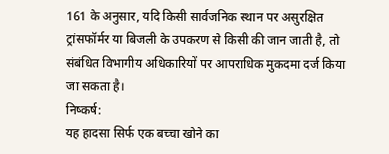161 के अनुसार, यदि किसी सार्वजनिक स्थान पर असुरक्षित ट्रांसफॉर्मर या बिजली के उपकरण से किसी की जान जाती है, तो संबंधित विभागीय अधिकारियों पर आपराधिक मुकदमा दर्ज किया जा सकता है।
निष्कर्ष:
यह हादसा सिर्फ एक बच्चा खोने का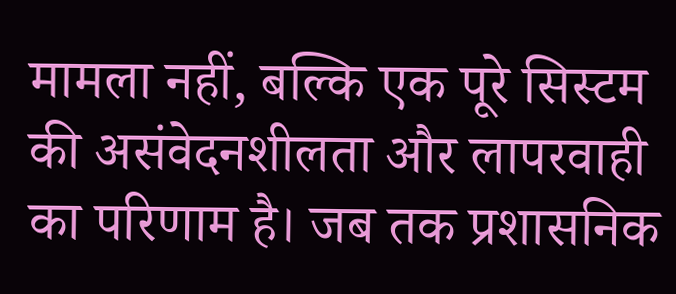मामला नहीं, बल्कि एक पूरे सिस्टम की असंवेदनशीलता और लापरवाही का परिणाम है। जब तक प्रशासनिक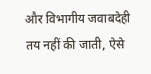और विभागीय जवाबदेही तय नहीं की जाती, ऐसे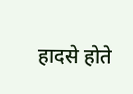हादसे होते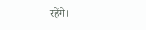रहेंगे।